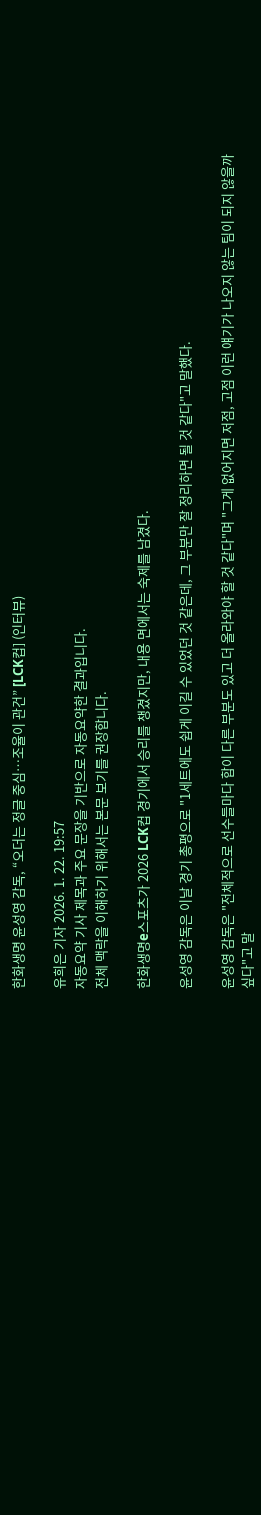한화생명 윤성영 감독, “오더는 정글 중심…조율이 관건” [LCK컵] (인터뷰)

유희은 기자 2026. 1. 22. 19:57
자동요약 기사 제목과 주요 문장을 기반으로 자동요약한 결과입니다.
전체 맥락을 이해하기 위해서는 본문 보기를 권장합니다.

한화생명e스포츠가 2026 LCK컵 경기에서 승리를 챙겼지만, 내용 면에서는 숙제를 남겼다.

윤성영 감독은 이날 경기 총평으로 "1세트에도 쉽게 이길 수 있었던 것 같은데, 그 부분만 잘 정리하면 될 것 같다"고 말했다.

윤성영 감독은 "전체적으로 선수들마다 합이 다른 부분도 있고 더 올라와야 할 것 같다"며 "그게 없어지면 저점, 고점 이런 얘기가 나오지 않는 팀이 되지 않을까 싶다"고 말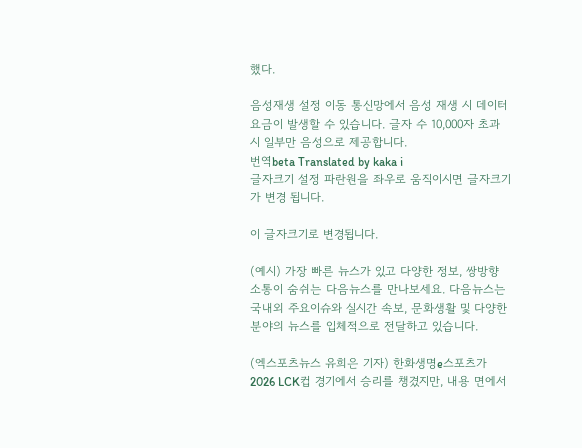했다.

음성재생 설정 이동 통신망에서 음성 재생 시 데이터 요금이 발생할 수 있습니다. 글자 수 10,000자 초과 시 일부만 음성으로 제공합니다.
번역beta Translated by kaka i
글자크기 설정 파란원을 좌우로 움직이시면 글자크기가 변경 됩니다.

이 글자크기로 변경됩니다.

(예시) 가장 빠른 뉴스가 있고 다양한 정보, 쌍방향 소통이 숨쉬는 다음뉴스를 만나보세요. 다음뉴스는 국내외 주요이슈와 실시간 속보, 문화생활 및 다양한 분야의 뉴스를 입체적으로 전달하고 있습니다.

(엑스포츠뉴스 유희은 기자) 한화생명e스포츠가 2026 LCK컵 경기에서 승리를 챙겼지만, 내용 면에서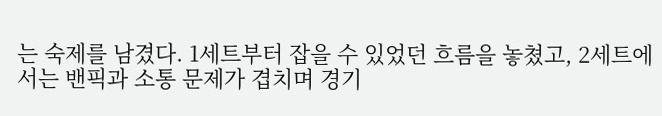는 숙제를 남겼다. 1세트부터 잡을 수 있었던 흐름을 놓쳤고, 2세트에서는 밴픽과 소통 문제가 겹치며 경기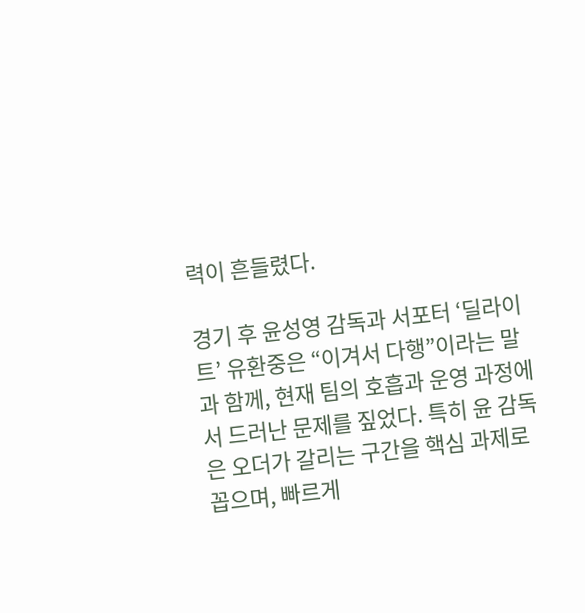력이 흔들렸다.

경기 후 윤성영 감독과 서포터 ‘딜라이트’ 유환중은 “이겨서 다행”이라는 말과 함께, 현재 팀의 호흡과 운영 과정에서 드러난 문제를 짚었다. 특히 윤 감독은 오더가 갈리는 구간을 핵심 과제로 꼽으며, 빠르게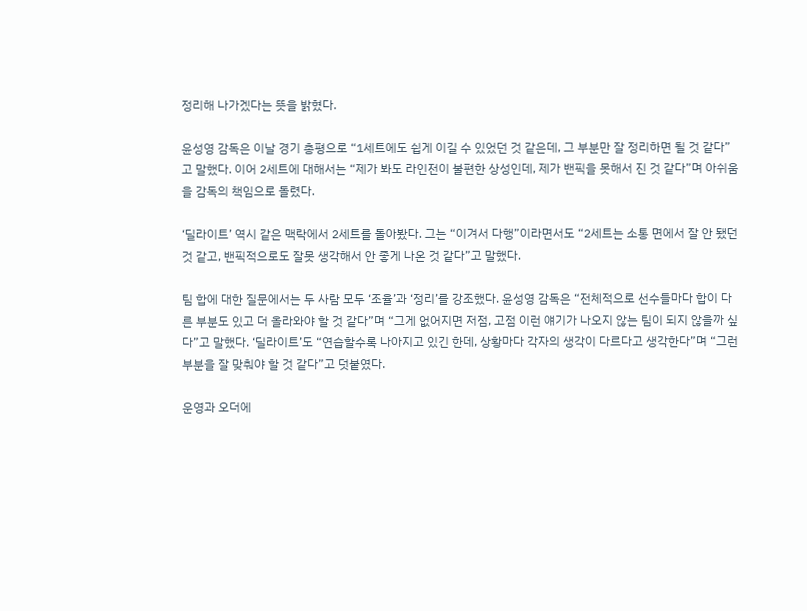정리해 나가겠다는 뜻을 밝혔다.

윤성영 감독은 이날 경기 총평으로 “1세트에도 쉽게 이길 수 있었던 것 같은데, 그 부분만 잘 정리하면 될 것 같다”고 말했다. 이어 2세트에 대해서는 “제가 봐도 라인전이 불편한 상성인데, 제가 밴픽을 못해서 진 것 같다”며 아쉬움을 감독의 책임으로 돌렸다.

‘딜라이트’ 역시 같은 맥락에서 2세트를 돌아봤다. 그는 “이겨서 다행”이라면서도 “2세트는 소통 면에서 잘 안 됐던 것 같고, 밴픽적으로도 잘못 생각해서 안 좋게 나온 것 같다”고 말했다.

팀 합에 대한 질문에서는 두 사람 모두 ‘조율’과 ‘정리’를 강조했다. 윤성영 감독은 “전체적으로 선수들마다 합이 다른 부분도 있고 더 올라와야 할 것 같다”며 “그게 없어지면 저점, 고점 이런 얘기가 나오지 않는 팀이 되지 않을까 싶다”고 말했다. ‘딜라이트’도 “연습할수록 나아지고 있긴 한데, 상황마다 각자의 생각이 다르다고 생각한다”며 “그런 부분을 잘 맞춰야 할 것 같다”고 덧붙였다.

운영과 오더에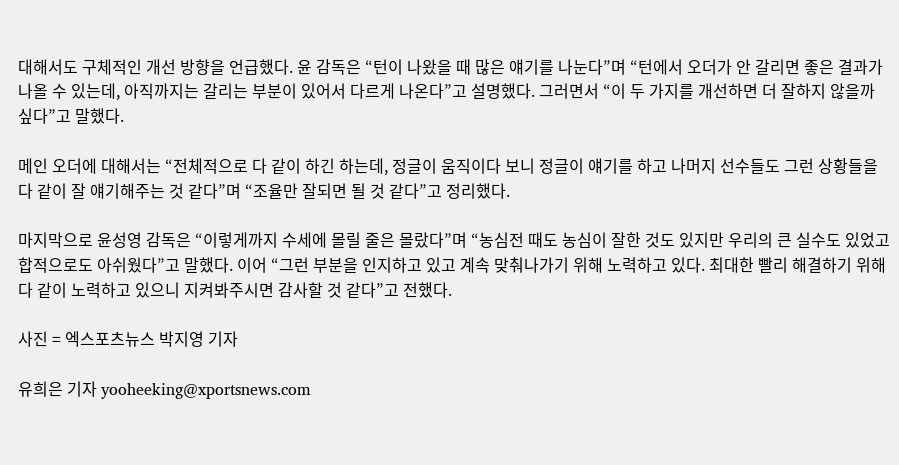대해서도 구체적인 개선 방향을 언급했다. 윤 감독은 “턴이 나왔을 때 많은 얘기를 나눈다”며 “턴에서 오더가 안 갈리면 좋은 결과가 나올 수 있는데, 아직까지는 갈리는 부분이 있어서 다르게 나온다”고 설명했다. 그러면서 “이 두 가지를 개선하면 더 잘하지 않을까 싶다”고 말했다.

메인 오더에 대해서는 “전체적으로 다 같이 하긴 하는데, 정글이 움직이다 보니 정글이 얘기를 하고 나머지 선수들도 그런 상황들을 다 같이 잘 얘기해주는 것 같다”며 “조율만 잘되면 될 것 같다”고 정리했다.

마지막으로 윤성영 감독은 “이렇게까지 수세에 몰릴 줄은 몰랐다”며 “농심전 때도 농심이 잘한 것도 있지만 우리의 큰 실수도 있었고 합적으로도 아쉬웠다”고 말했다. 이어 “그런 부분을 인지하고 있고 계속 맞춰나가기 위해 노력하고 있다. 최대한 빨리 해결하기 위해 다 같이 노력하고 있으니 지켜봐주시면 감사할 것 같다”고 전했다.

사진 = 엑스포츠뉴스 박지영 기자

유희은 기자 yooheeking@xportsnews.com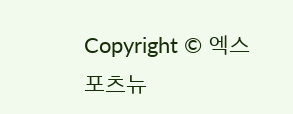Copyright © 엑스포츠뉴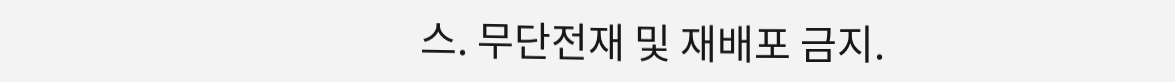스. 무단전재 및 재배포 금지.